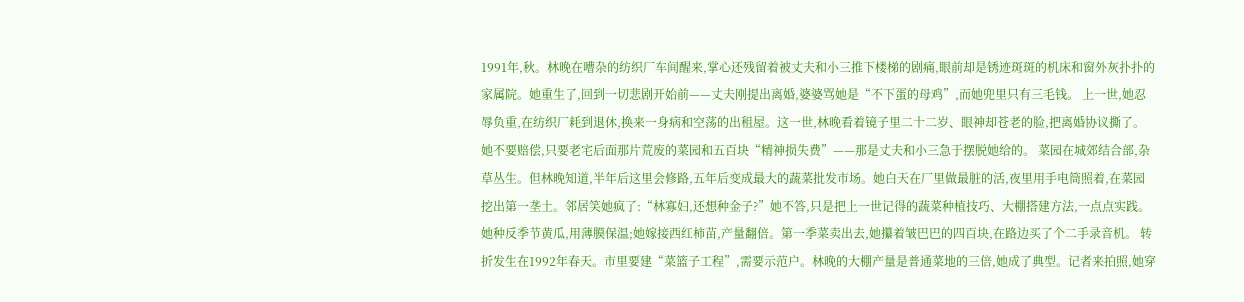1991年,秋。林晚在嘈杂的纺织厂车间醒来,掌心还残留着被丈夫和小三推下楼梯的剧痛,眼前却是锈迹斑斑的机床和窗外灰扑扑的家属院。她重生了,回到一切悲剧开始前——丈夫刚提出离婚,婆婆骂她是“不下蛋的母鸡”,而她兜里只有三毛钱。 上一世,她忍辱负重,在纺织厂耗到退休,换来一身病和空荡的出租屋。这一世,林晚看着镜子里二十二岁、眼神却苍老的脸,把离婚协议撕了。她不要赔偿,只要老宅后面那片荒废的菜园和五百块“精神损失费”——那是丈夫和小三急于摆脱她给的。 菜园在城郊结合部,杂草丛生。但林晚知道,半年后这里会修路,五年后变成最大的蔬菜批发市场。她白天在厂里做最脏的活,夜里用手电筒照着,在菜园挖出第一垄土。邻居笑她疯了:“林寡妇,还想种金子?”她不答,只是把上一世记得的蔬菜种植技巧、大棚搭建方法,一点点实践。她种反季节黄瓜,用薄膜保温;她嫁接西红柿苗,产量翻倍。第一季菜卖出去,她攥着皱巴巴的四百块,在路边买了个二手录音机。 转折发生在1992年春天。市里要建“菜篮子工程”,需要示范户。林晚的大棚产量是普通菜地的三倍,她成了典型。记者来拍照,她穿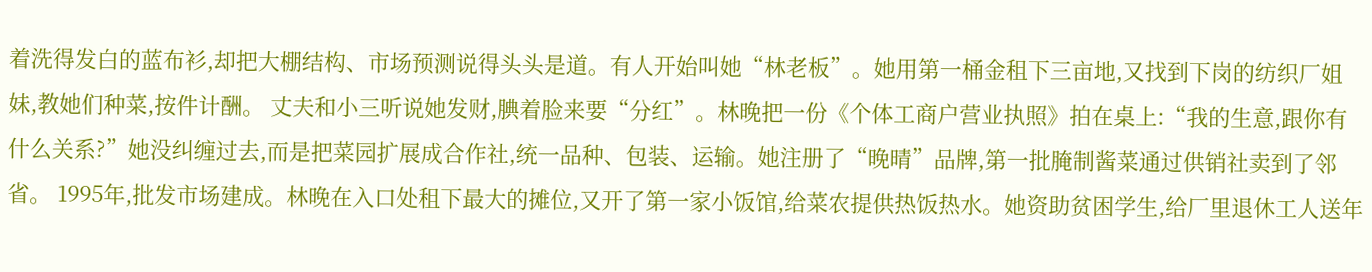着洗得发白的蓝布衫,却把大棚结构、市场预测说得头头是道。有人开始叫她“林老板”。她用第一桶金租下三亩地,又找到下岗的纺织厂姐妹,教她们种菜,按件计酬。 丈夫和小三听说她发财,腆着脸来要“分红”。林晚把一份《个体工商户营业执照》拍在桌上:“我的生意,跟你有什么关系?”她没纠缠过去,而是把菜园扩展成合作社,统一品种、包装、运输。她注册了“晚晴”品牌,第一批腌制酱菜通过供销社卖到了邻省。 1995年,批发市场建成。林晚在入口处租下最大的摊位,又开了第一家小饭馆,给菜农提供热饭热水。她资助贫困学生,给厂里退休工人送年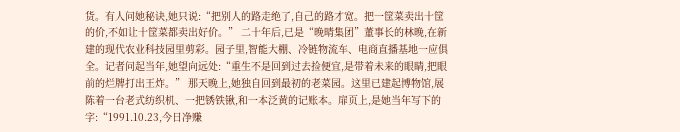货。有人问她秘诀,她只说:“把别人的路走绝了,自己的路才宽。把一筐菜卖出十筐的价,不如让十筐菜都卖出好价。” 二十年后,已是“晚晴集团”董事长的林晚,在新建的现代农业科技园里剪彩。园子里,智能大棚、冷链物流车、电商直播基地一应俱全。记者问起当年,她望向远处:“重生不是回到过去捡便宜,是带着未来的眼睛,把眼前的烂牌打出王炸。” 那天晚上,她独自回到最初的老菜园。这里已建起博物馆,展陈着一台老式纺织机、一把锈铁锹,和一本泛黄的记账本。扉页上,是她当年写下的字:“1991.10.23,今日净赚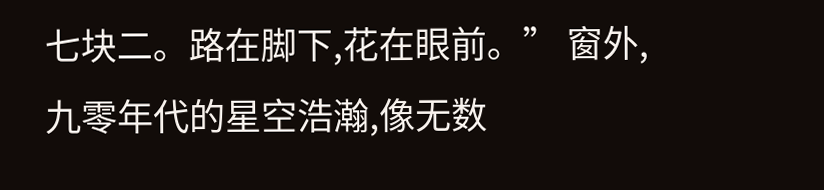七块二。路在脚下,花在眼前。” 窗外,九零年代的星空浩瀚,像无数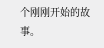个刚刚开始的故事。